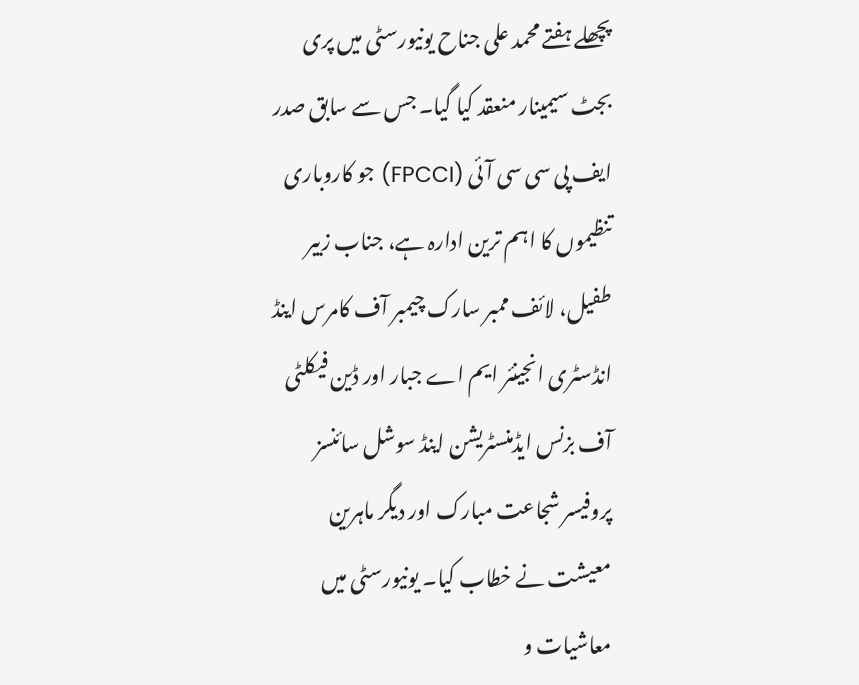پچھلے ہفتے محمد علی جناح یونیورسٹی میں پری بجٹ سیمینار منعقد کیا گیا۔ جس سے سابق صدر ایف پی سی سی آئی (FPCCI) جو کاروباری تنظیموں کا اہم ترین ادارہ ہے، جناب زبیر طفیل، لائف ممبر سارک چیمبر آف کامرس اینڈ انڈسٹری انجینئر ایم اے جبار اور ڈین فیکلٹی آف بزنس ایڈمنسٹریشن اینڈ سوشل سائنسز پروفیسر شجاعت مبارک اور دیگر ماہرین معیشت نے خطاب کیا۔ یونیورسٹی میں معاشیات و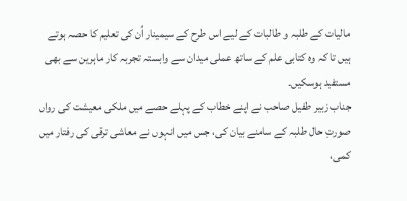مالیات کے طلبہ و طالبات کے لیے اس طرح کے سیمینار اُن کی تعلیم کا حصہ ہوتے ہیں تا کہ وہ کتابی علم کے ساتھ عملی میدان سے وابستہ تجربہ کار ماہرین سے بھی مستفید ہوسکیں۔
جناب زبیر طفیل صاحب نے اپنے خطاب کے پہلے حصے میں ملکی معیشت کی رواں صورتِ حال طلبہ کے سامنے بیان کی، جس میں انہوں نے معاشی ترقی کی رفتار میں کمی،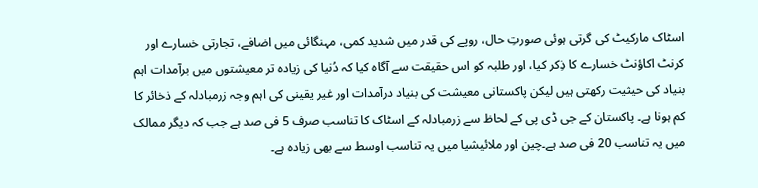اسٹاک مارکیٹ کی گرتی ہوئی صورتِ حال، روپے کی قدر میں شدید کمی، مہنگائی میں اضافے، تجارتی خسارے اور کرنٹ اکاؤنٹ خسارے کا ذِکر کیا، اور طلبہ کو اس حقیقت سے آگاہ کیا کہ دُنیا کی زیادہ تر معیشتوں میں برآمدات اہم بنیاد کی حیثیت رکھتی ہیں لیکن پاکستانی معیشت کی بنیاد درآمدات اور غیر یقینی کی اہم وجہ زرمبادلہ کے ذخائر کا کم ہونا ہے۔ پاکستان کے جی ڈی پی کے لحاظ سے زرمبادلہ کے اسٹاک کا تناسب صرف 5 فی صد ہے جب کہ دیگر ممالک میں یہ تناسب 20 فی صد ہے۔چین اور ملائیشیا میں یہ تناسب اوسط سے بھی زیادہ ہے۔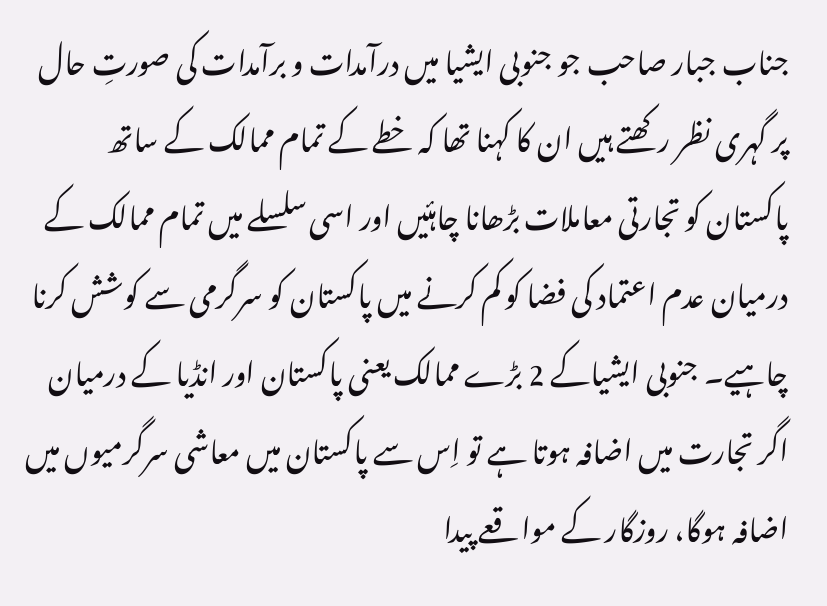جناب جبار صاحب جو جنوبی ایشیا میں درآمدات و برآمدات کی صورتِ حال پر گہری نظر رکھتے ہیں ان کا کہنا تھا کہ خطے کے تمام ممالک کے ساتھ پاکستان کو تجارتی معاملات بڑھانا چاہئیں اور اسی سلسلے میں تمام ممالک کے درمیان عدم اعتماد کی فضا کو کم کرنے میں پاکستان کو سرگرمی سے کوشش کرنا چاہیے۔ جنوبی ایشیاکے 2 بڑے ممالک یعنی پاکستان اور انڈیا کے درمیان اگر تجارت میں اضافہ ہوتا ہے تو اِس سے پاکستان میں معاشی سرگرمیوں میں اضافہ ہوگا، روزگار کے مواقعے پیدا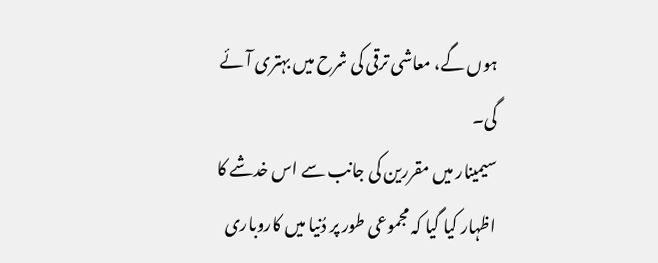ہوں گے، معاشی ترقی کی شرح میں بہتری آئے گی۔
سیمینار میں مقررین کی جانب سے اس خدشے کا اظہار کیا گیا کہ مجموعی طور پر دُنیا میں کاروباری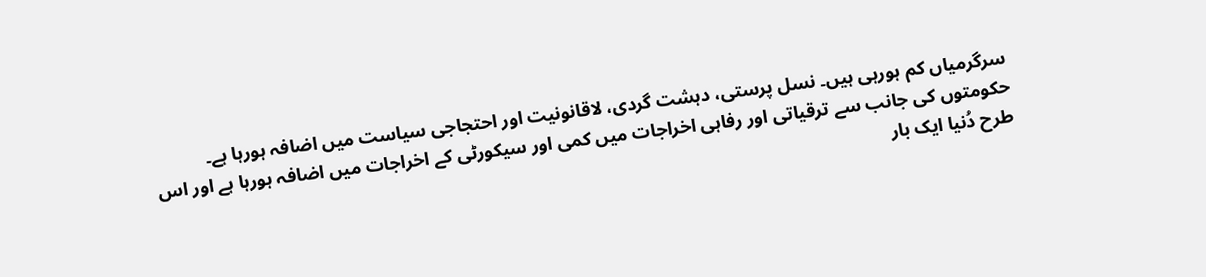سرگرمیاں کم ہورہی ہیں۔ نسل پرستی، دہشت گردی، لاقانونیت اور احتجاجی سیاست میں اضافہ ہورہا ہے۔ حکومتوں کی جانب سے ترقیاتی اور رفاہی اخراجات میں کمی اور سیکورٹی کے اخراجات میں اضافہ ہورہا ہے اور اس طرح دُنیا ایک بار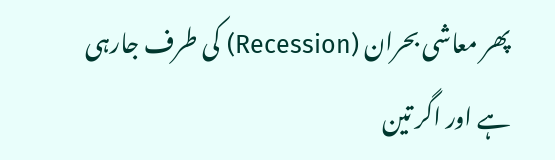پھر معاشی بحران (Recession) کی طرف جارہی ہے اور اگر تین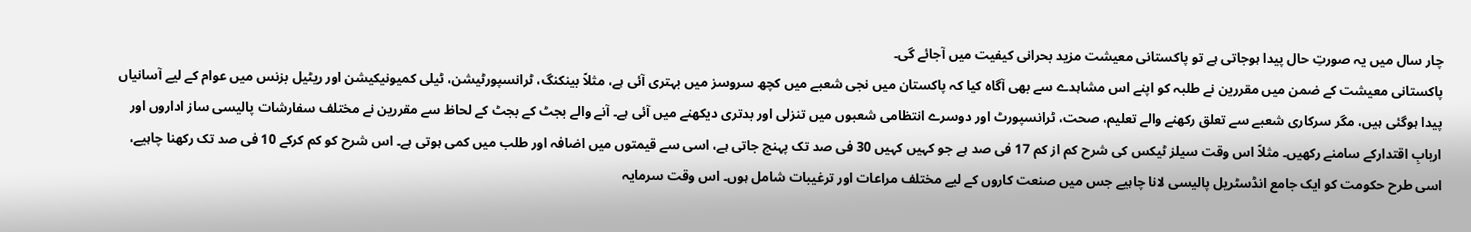چار سال میں یہ صورتِ حال پیدا ہوجاتی ہے تو پاکستانی معیشت مزید بحرانی کیفیت میں آجائے گی۔
پاکستانی معیشت کے ضمن میں مقررین نے طلبہ کو اپنے اس مشاہدے سے بھی آگاہ کیا کہ پاکستان میں نجی شعبے میں کچھ سروسز میں بہتری آئی ہے، مثلاً بینکنگ، ٹرانسپورٹیشن، ٹیلی کمیونیکیشن اور ریٹیل بزنس میں عوام کے لیے آسانیاں پیدا ہوگئی ہیں، مگر سرکاری شعبے سے تعلق رکھنے والے تعلیم، صحت، ٹرانسپورٹ اور دوسرے انتظامی شعبوں میں تنزلی اور بدتری دیکھنے میں آئی ہے۔ آنے والے بجٹ کے بجٹ کے لحاظ سے مقررین نے مختلف سفارشات پالیسی ساز اداروں اور اربابِ اقتدارکے سامنے رکھیں۔ مثلاً اس وقت سیلز ٹیکس کی شرح کم از کم 17 فی صد ہے جو کہیں کہیں 30 فی صد تک پہنچ جاتی ہے، اسی سے قیمتوں میں اضافہ اور طلب میں کمی ہوتی ہے۔ اس شرح کو کم کرکے 10 فی صد تک رکھنا چاہیے، اسی طرح حکومت کو ایک جامع انڈسٹریل پالیسی لانا چاہیے جس میں صنعت کاروں کے لیے مختلف مراعات اور ترغیبات شامل ہوں۔ اس وقت سرمایہ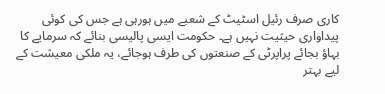کاری صرف رئیل اسٹیٹ کے شعبے میں ہورہی ہے جس کی کوئی پیداواری حیثیت نہیں ہے۔ حکومت ایسی پالیسی بنائے کہ سرمایے کا بہاؤ بجائے پراپرٹی کے صنعتوں کی طرف ہوجائے، یہ ملکی معیشت کے لیے بہتر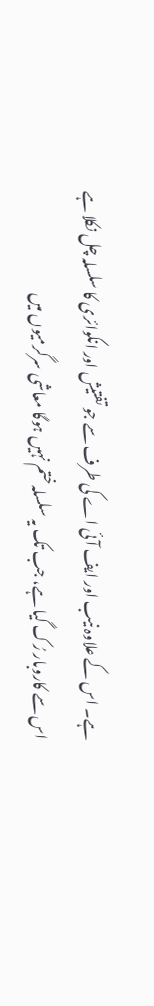ہے۔ اس کے علاوہ نیب اور ایف آئی اے کی طرف سے جو تفتیش اور انکوائری کا سلسلہ چل نکلا ہے اس سے کاروبار رُک گیا ہے، جب تک یہ سلسلہ ختم نہیں ہوگا معاشی سرگرمیوں میں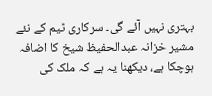بہتری نہیں آئے گی۔ سرکاری ٹیم کے نئے مشیر خزانہ عبدالحفیظ شیخ کا اضافہ ہوچکا ہے، دیکھنا یہ ہے کہ ملک کی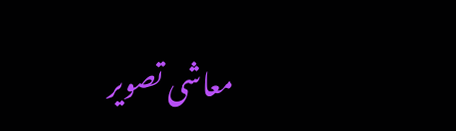معاشی تصویر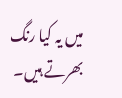میں یہ کیا رنگ بھرتے ہیں۔